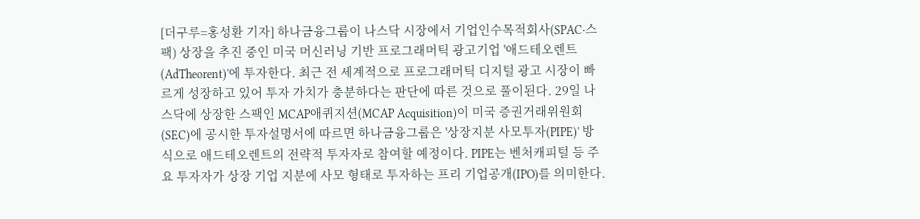[더구루=홍성환 기자] 하나금융그룹이 나스닥 시장에서 기업인수목적회사(SPAC·스팩) 상장을 추진 중인 미국 머신러닝 기반 프로그래머틱 광고기업 '애드테오렌트(AdTheorent)'에 투자한다. 최근 전 세계적으로 프로그래머틱 디지털 광고 시장이 빠르게 성장하고 있어 투자 가치가 충분하다는 판단에 따른 것으로 풀이된다. 29일 나스닥에 상장한 스팩인 MCAP애퀴지션(MCAP Acquisition)이 미국 증권거래위원회(SEC)에 공시한 투자설명서에 따르면 하나금융그룹은 '상장지분 사모투자(PIPE)' 방식으로 애드테오렌트의 전략적 투자자로 참여할 예정이다. PIPE는 벤처캐피털 등 주요 투자자가 상장 기업 지분에 사모 형태로 투자하는 프리 기업공개(IPO)를 의미한다.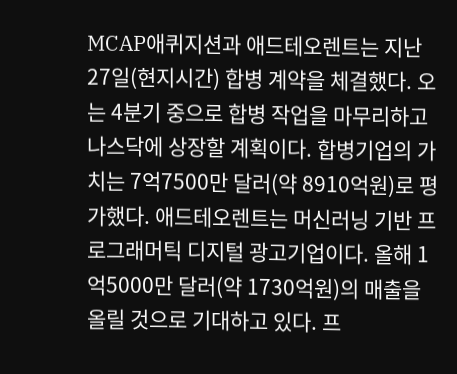MCAP애퀴지션과 애드테오렌트는 지난 27일(현지시간) 합병 계약을 체결했다. 오는 4분기 중으로 합병 작업을 마무리하고 나스닥에 상장할 계획이다. 합병기업의 가치는 7억7500만 달러(약 8910억원)로 평가했다. 애드테오렌트는 머신러닝 기반 프로그래머틱 디지털 광고기업이다. 올해 1억5000만 달러(약 1730억원)의 매출을 올릴 것으로 기대하고 있다. 프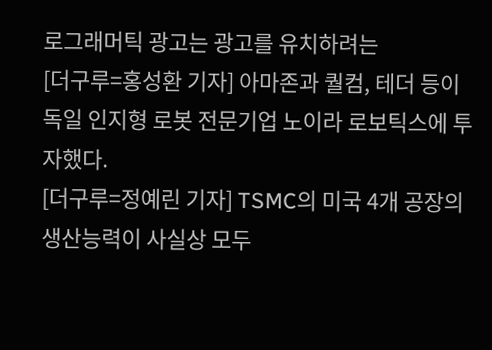로그래머틱 광고는 광고를 유치하려는
[더구루=홍성환 기자] 아마존과 퀄컴, 테더 등이 독일 인지형 로봇 전문기업 노이라 로보틱스에 투자했다.
[더구루=정예린 기자] TSMC의 미국 4개 공장의 생산능력이 사실상 모두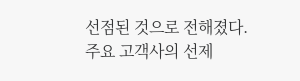선점된 것으로 전해졌다. 주요 고객사의 선제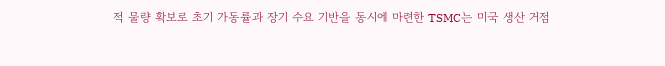적 물량 확보로 초기 가동률과 장기 수요 기반을 동시에 마련한 TSMC는 미국 생산 거점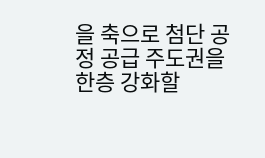을 축으로 첨단 공정 공급 주도권을 한층 강화할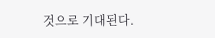것으로 기대된다.